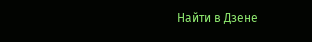Найти в Дзене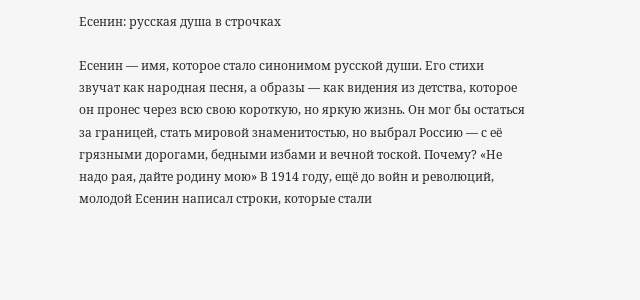Есенин: русская душа в строчках

Есенин — имя, которое стало синонимом русской души. Его стихи звучат как народная песня, а образы — как видения из детства, которое он пронес через всю свою короткую, но яркую жизнь. Он мог бы остаться за границей, стать мировой знаменитостью, но выбрал Россию — с её грязными дорогами, бедными избами и вечной тоской. Почему? «Не надо рая, дайте родину мою» В 1914 году, ещё до войн и революций, молодой Есенин написал строки, которые стали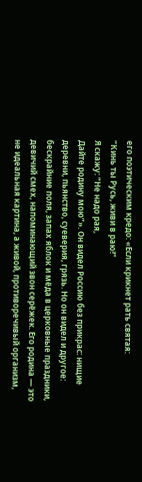его поэтическим кредо: «Если крикнет рать святая:
“Кинь ты Русь, живи в раю!”
Я скажу: “Не надо рая,
Дайте родину мою”». Он видел Россию без прикрас: нищие деревни, пьянство, суеверия, грязь. Но он видел и другое: бескрайние поля, запах яблок и мёда в церковные праздники, девичий смех, напоминающий звон серёжек. Его родина — это не идеальная картина, а живой, противоречивый организм,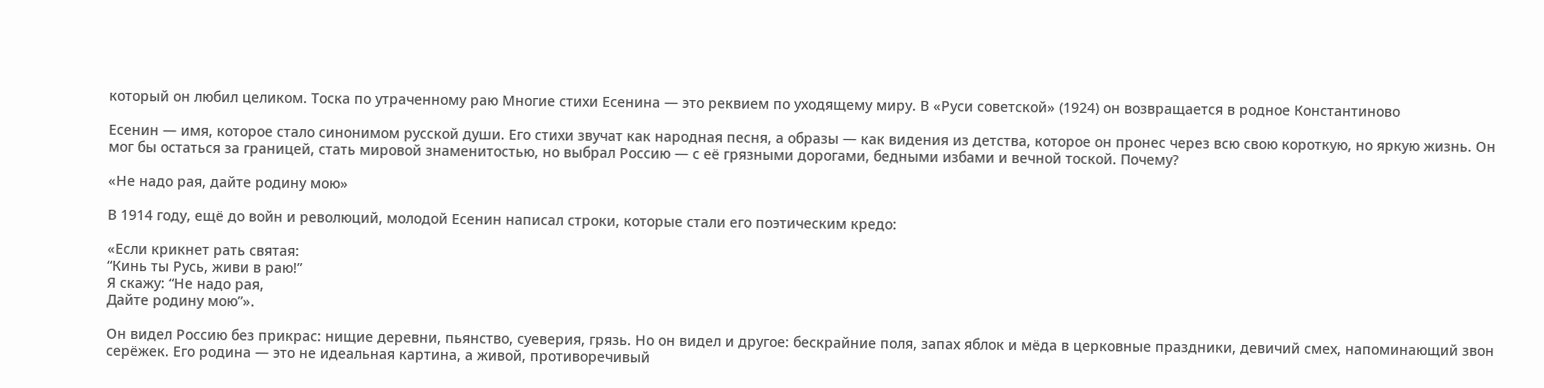который он любил целиком. Тоска по утраченному раю Многие стихи Есенина — это реквием по уходящему миру. В «Руси советской» (1924) он возвращается в родное Константиново

Есенин — имя, которое стало синонимом русской души. Его стихи звучат как народная песня, а образы — как видения из детства, которое он пронес через всю свою короткую, но яркую жизнь. Он мог бы остаться за границей, стать мировой знаменитостью, но выбрал Россию — с её грязными дорогами, бедными избами и вечной тоской. Почему?

«Не надо рая, дайте родину мою»

В 1914 году, ещё до войн и революций, молодой Есенин написал строки, которые стали его поэтическим кредо:

«Если крикнет рать святая:
“Кинь ты Русь, живи в раю!”
Я скажу: “Не надо рая,
Дайте родину мою”».

Он видел Россию без прикрас: нищие деревни, пьянство, суеверия, грязь. Но он видел и другое: бескрайние поля, запах яблок и мёда в церковные праздники, девичий смех, напоминающий звон серёжек. Его родина — это не идеальная картина, а живой, противоречивый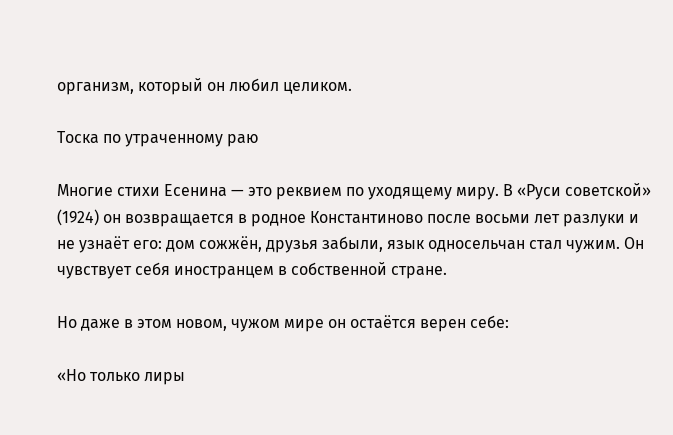организм, который он любил целиком.

Тоска по утраченному раю

Многие стихи Есенина — это реквием по уходящему миру. В «Руси советской» (1924) он возвращается в родное Константиново после восьми лет разлуки и не узнаёт его: дом сожжён, друзья забыли, язык односельчан стал чужим. Он чувствует себя иностранцем в собственной стране.

Но даже в этом новом, чужом мире он остаётся верен себе:

«Но только лиры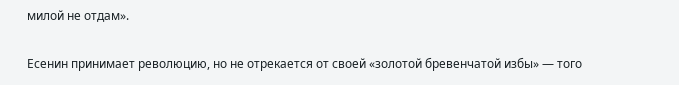милой не отдам».

Есенин принимает революцию, но не отрекается от своей «золотой бревенчатой избы» — того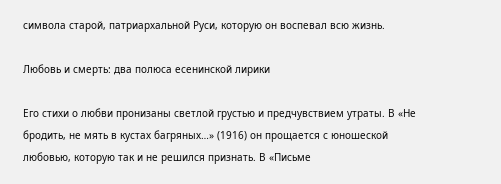символа старой, патриархальной Руси, которую он воспевал всю жизнь.

Любовь и смерть: два полюса есенинской лирики

Его стихи о любви пронизаны светлой грустью и предчувствием утраты. В «Не бродить, не мять в кустах багряных…» (1916) он прощается с юношеской любовью, которую так и не решился признать. В «Письме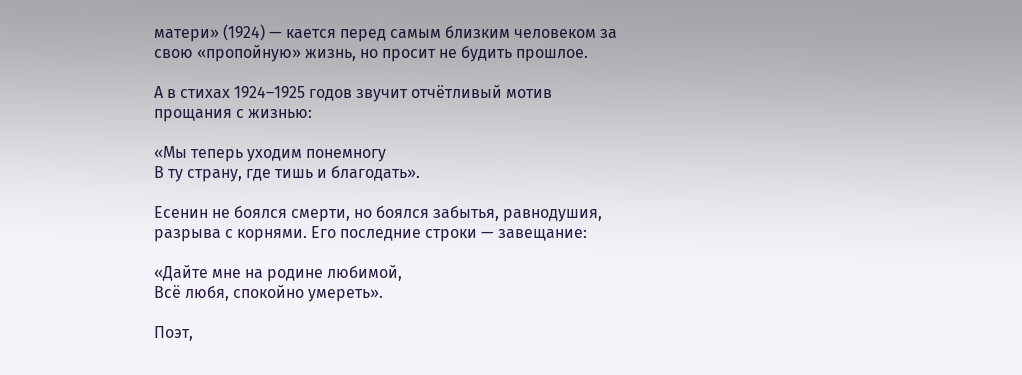матери» (1924) — кается перед самым близким человеком за свою «пропойную» жизнь, но просит не будить прошлое.

А в стихах 1924–1925 годов звучит отчётливый мотив прощания с жизнью:

«Мы теперь уходим понемногу
В ту страну, где тишь и благодать».

Есенин не боялся смерти, но боялся забытья, равнодушия, разрыва с корнями. Его последние строки — завещание:

«Дайте мне на родине любимой,
Всё любя, спокойно умереть».

Поэт,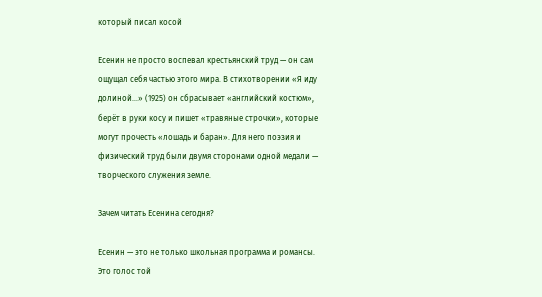который писал косой

Есенин не просто воспевал крестьянский труд — он сам ощущал себя частью этого мира. В стихотворении «Я иду долиной…» (1925) он сбрасывает «английский костюм», берёт в руки косу и пишет «травяные строчки», которые могут прочесть «лошадь и баран». Для него поэзия и физический труд были двумя сторонами одной медали — творческого служения земле.

Зачем читать Есенина сегодня?

Есенин — это не только школьная программа и романсы. Это голос той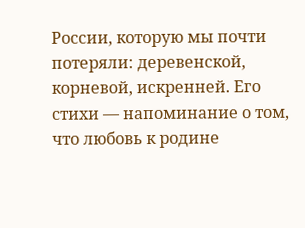России, которую мы почти потеряли: деревенской, корневой, искренней. Его стихи — напоминание о том, что любовь к родине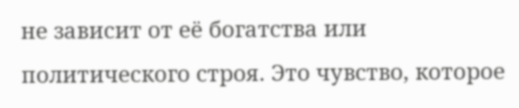не зависит от её богатства или политического строя. Это чувство, которое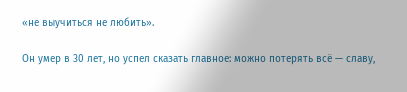«не выучиться не любить».

Он умер в 30 лет, но успел сказать главное: можно потерять всё — славу,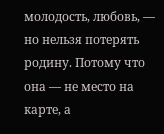молодость, любовь, — но нельзя потерять родину. Потому что она — не место на карте, а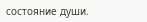состояние души.